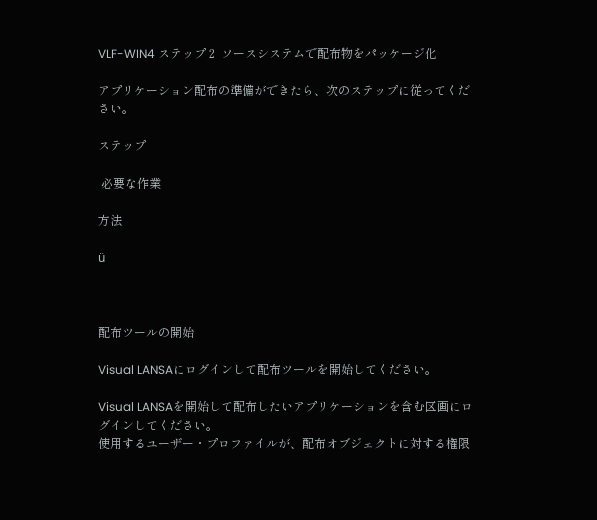VLF-WIN4 ステップ 2  ソースシステムで配布物をパッケージ化

アプリケーション配布の準備ができたら、次のステップに従ってください。

ステップ

 必要な作業

方法

ü



配布ツールの開始

Visual LANSAにログインして配布ツールを開始してください。

Visual LANSAを開始して配布したいアプリケーションを含む区画にログインしてください。
使用するユーザー・プロファイルが、配布オブジェクトに対する権限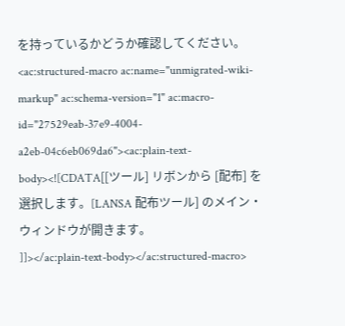を持っているかどうか確認してください。
<ac:structured-macro ac:name="unmigrated-wiki-markup" ac:schema-version="1" ac:macro-id="27529eab-37e9-4004-a2eb-04c6eb069da6"><ac:plain-text-body><![CDATA[[ツール] リボンから [配布] を選択します。[LANSA 配布ツール] のメイン・ウィンドウが開きます。
]]></ac:plain-text-body></ac:structured-macro>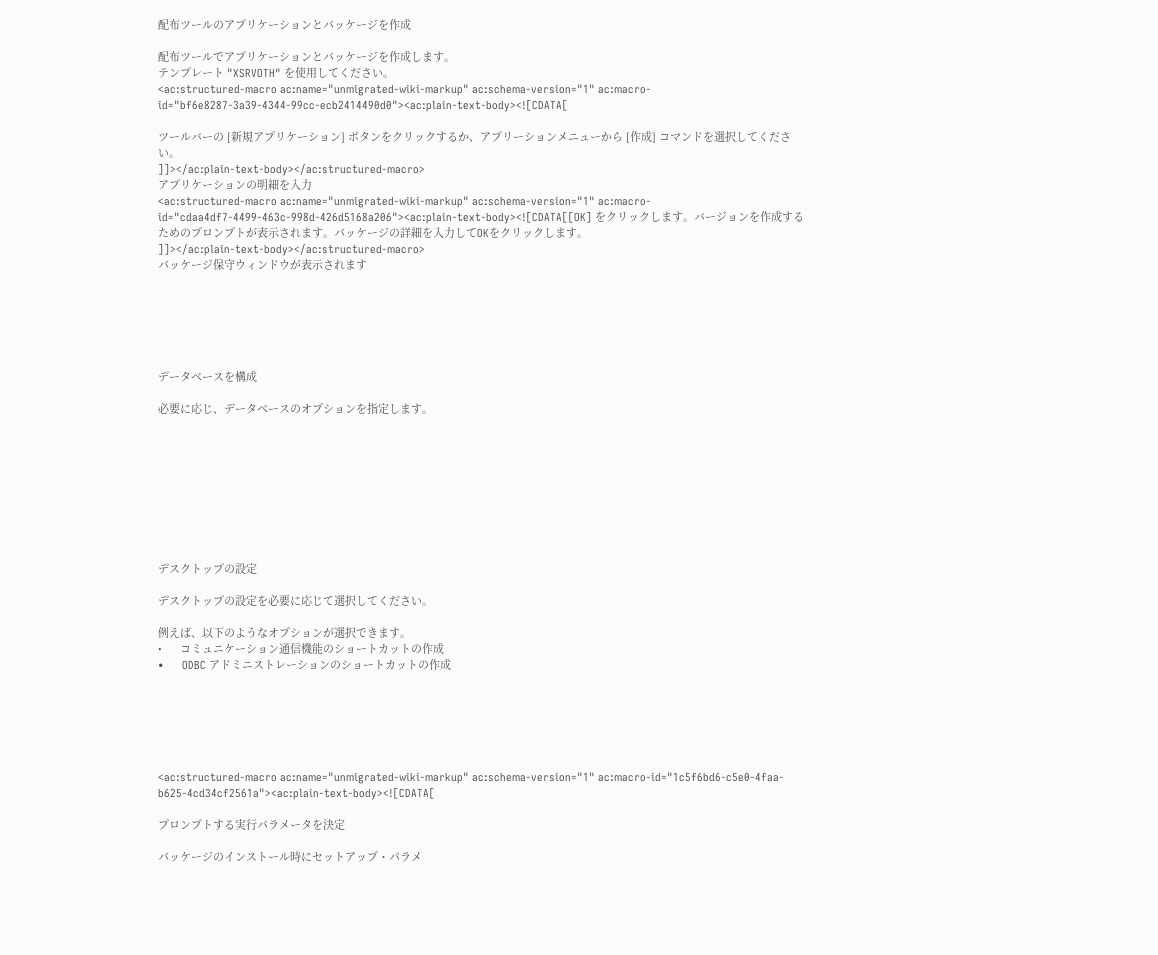配布ツールのアプリケーションとパッケージを作成

配布ツールでアプリケーションとパッケージを作成します。
テンプレート "XSRVOTH" を使用してください。
<ac:structured-macro ac:name="unmigrated-wiki-markup" ac:schema-version="1" ac:macro-id="bf6e8287-3a39-4344-99cc-ecb2414490d0"><ac:plain-text-body><![CDATA[

ツールバーの [新規アプリケーション] ボタンをクリックするか、アプリーションメニューから [作成] コマンドを選択してください。
]]></ac:plain-text-body></ac:structured-macro>
アプリケーションの明細を入力
<ac:structured-macro ac:name="unmigrated-wiki-markup" ac:schema-version="1" ac:macro-id="cdaa4df7-4499-463c-998d-426d5168a206"><ac:plain-text-body><![CDATA[[OK] をクリックします。バージョンを作成するためのプロンプトが表示されます。パッケージの詳細を入力してOKをクリックします。
]]></ac:plain-text-body></ac:structured-macro>
パッケージ保守ウィンドウが表示されます






データベースを構成

必要に応じ、データベースのオプションを指定します。









デスクトップの設定

デスクトップの設定を必要に応じて選択してください。

例えば、以下のようなオプションが選択できます。
•      コミュニケーション通信機能のショートカットの作成
•      ODBC アドミニストレーションのショートカットの作成






<ac:structured-macro ac:name="unmigrated-wiki-markup" ac:schema-version="1" ac:macro-id="1c5f6bd6-c5e0-4faa-b625-4cd34cf2561a"><ac:plain-text-body><![CDATA[

プロンプトする実行パラメータを決定

パッケージのインストール時にセットアップ・パラメ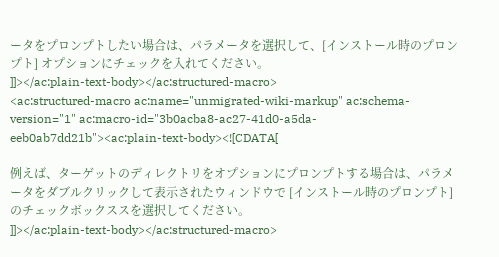ータをプロンプトしたい場合は、パラメータを選択して、[インストール時のプロンプト] オプションにチェックを入れてください。
]]></ac:plain-text-body></ac:structured-macro>
<ac:structured-macro ac:name="unmigrated-wiki-markup" ac:schema-version="1" ac:macro-id="3b0acba8-ac27-41d0-a5da-eeb0ab7dd21b"><ac:plain-text-body><![CDATA[

例えば、ターゲットのディレクトリをオプションにプロンプトする場合は、パラメータをダブルクリックして表示されたウィンドウで [インストール時のプロンプト] のチェックボックススを選択してください。
]]></ac:plain-text-body></ac:structured-macro>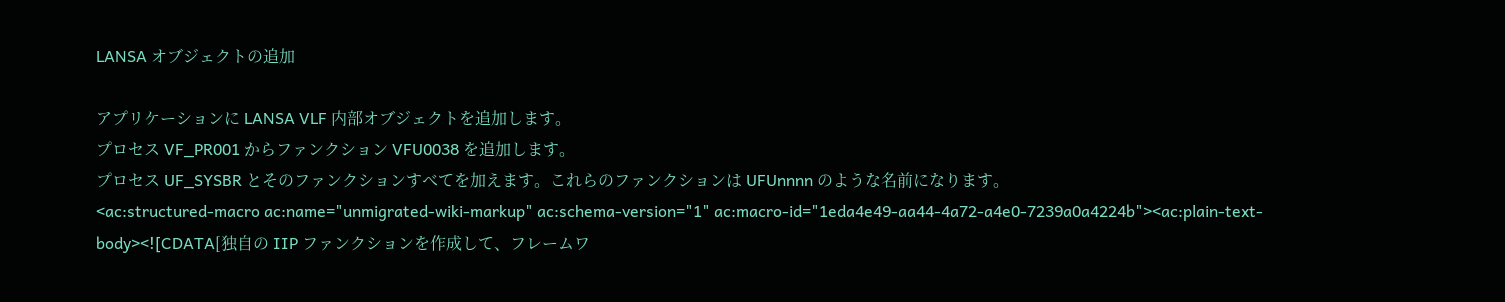LANSA オブジェクトの追加

アプリケーションに LANSA VLF 内部オブジェクトを追加します。
プロセス VF_PR001 からファンクション VFU0038 を追加します。
プロセス UF_SYSBR とそのファンクションすべてを加えます。これらのファンクションは UFUnnnn のような名前になります。
<ac:structured-macro ac:name="unmigrated-wiki-markup" ac:schema-version="1" ac:macro-id="1eda4e49-aa44-4a72-a4e0-7239a0a4224b"><ac:plain-text-body><![CDATA[独自の IIP ファンクションを作成して、フレームワ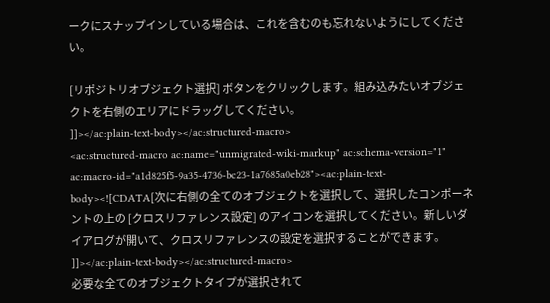ークにスナップインしている場合は、これを含むのも忘れないようにしてください。

[リポジトリオブジェクト選択] ボタンをクリックします。組み込みたいオブジェクトを右側のエリアにドラッグしてください。
]]></ac:plain-text-body></ac:structured-macro>
<ac:structured-macro ac:name="unmigrated-wiki-markup" ac:schema-version="1" ac:macro-id="a1d825f5-9a35-4736-bc23-1a7685a0eb28"><ac:plain-text-body><![CDATA[次に右側の全てのオブジェクトを選択して、選択したコンポーネントの上の [クロスリファレンス設定] のアイコンを選択してください。新しいダイアログが開いて、クロスリファレンスの設定を選択することができます。
]]></ac:plain-text-body></ac:structured-macro>
必要な全てのオブジェクトタイプが選択されて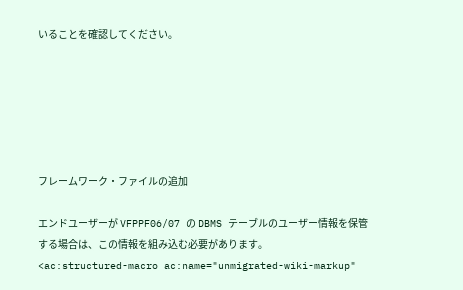いることを確認してください。






フレームワーク・ファイルの追加

エンドユーザーが VFPPF06/07 の DBMS テーブルのユーザー情報を保管する場合は、この情報を組み込む必要があります。
<ac:structured-macro ac:name="unmigrated-wiki-markup"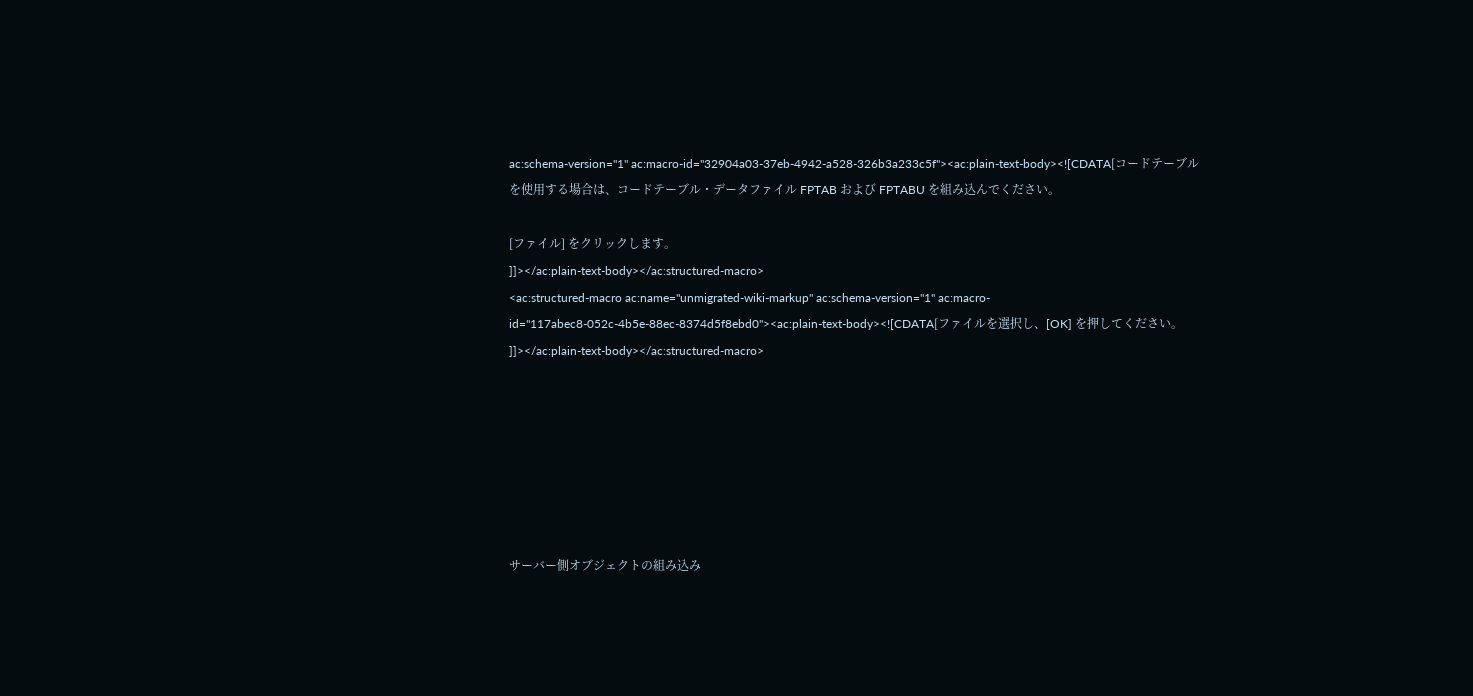ac:schema-version="1" ac:macro-id="32904a03-37eb-4942-a528-326b3a233c5f"><ac:plain-text-body><![CDATA[コードテーブルを使用する場合は、コードテーブル・データファイル FPTAB および FPTABU を組み込んでください。

[ファイル] をクリックします。
]]></ac:plain-text-body></ac:structured-macro>
<ac:structured-macro ac:name="unmigrated-wiki-markup" ac:schema-version="1" ac:macro-id="117abec8-052c-4b5e-88ec-8374d5f8ebd0"><ac:plain-text-body><![CDATA[ファイルを選択し、[OK] を押してください。
]]></ac:plain-text-body></ac:structured-macro>







サーバー側オブジェクトの組み込み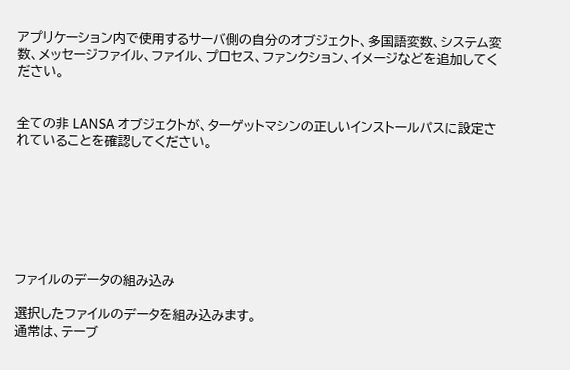アプリケーション内で使用するサーバ側の自分のオブジェクト、多国語変数、システム変数、メッセージファイル、ファイル、プロセス、ファンクション、イメージなどを追加してください。


全ての非 LANSA オブジェクトが、ターゲットマシンの正しいインストールパスに設定されていることを確認してください。







ファイルのデータの組み込み

選択したファイルのデータを組み込みます。
通常は、テーブ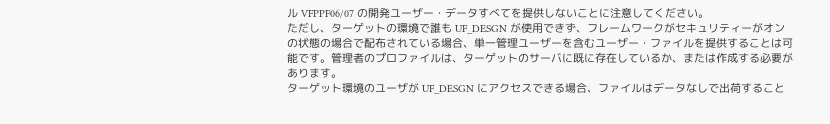ル VFPPF06/07 の開発ユーザー・データすべてを提供しないことに注意してください。
ただし、ターゲットの環境で誰も UF_DESGN が使用できず、フレームワークがセキュリティーがオンの状態の場合で配布されている場合、単一管理ユーザーを含むユーザー・ファイルを提供することは可能です。管理者のプロファイルは、ターゲットのサーバに既に存在しているか、または作成する必要があります。
ターゲット環境のユーザが UF_DESGN にアクセスできる場合、ファイルはデータなしで出荷すること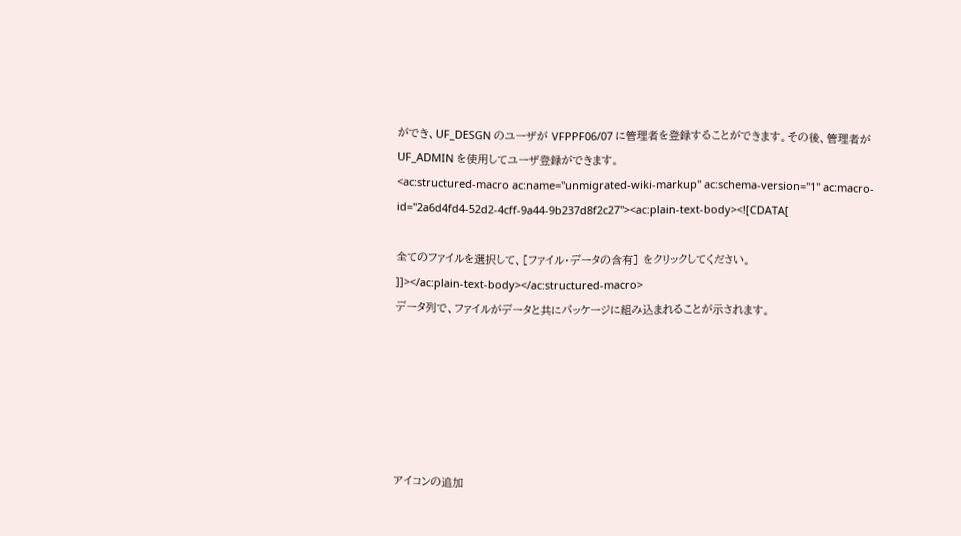ができ、UF_DESGN のユーザが VFPPF06/07 に管理者を登録することができます。その後、管理者が UF_ADMIN を使用してユーザ登録ができます。
<ac:structured-macro ac:name="unmigrated-wiki-markup" ac:schema-version="1" ac:macro-id="2a6d4fd4-52d2-4cff-9a44-9b237d8f2c27"><ac:plain-text-body><![CDATA[

全てのファイルを選択して、[ファイル・データの含有] をクリックしてください。
]]></ac:plain-text-body></ac:structured-macro>
データ列で、ファイルがデータと共にパッケージに組み込まれることが示されます。






アイコンの追加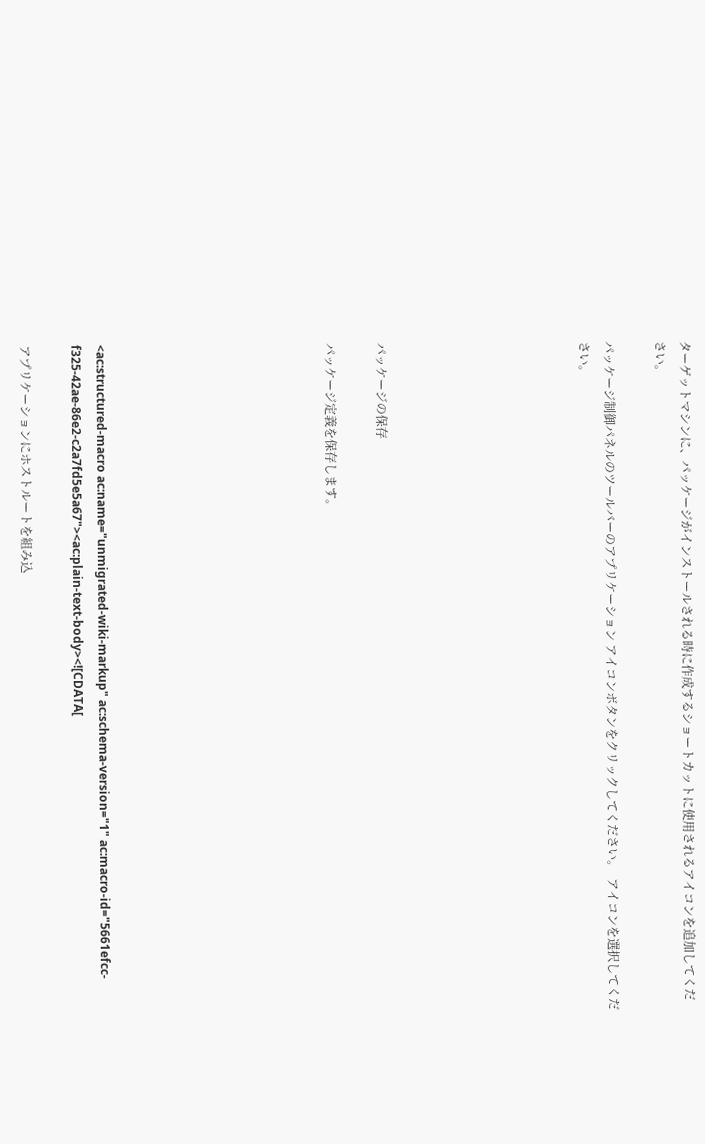ターゲットマシンに、パッケージがインストールされる時に作成するショートカットに使用されるアイコンを追加してください。

パッケージ制御パネルのツールバーのアプリケーション アイコンボタンをクリックしてください。  アイコンを選択してください。







パッケージの保存

パッケージ定義を保存します。








<ac:structured-macro ac:name="unmigrated-wiki-markup" ac:schema-version="1" ac:macro-id="5661efcc-f325-42ae-86e2-c2a7fd5e5a67"><ac:plain-text-body><![CDATA[

アプリケーションにホストルートを組み込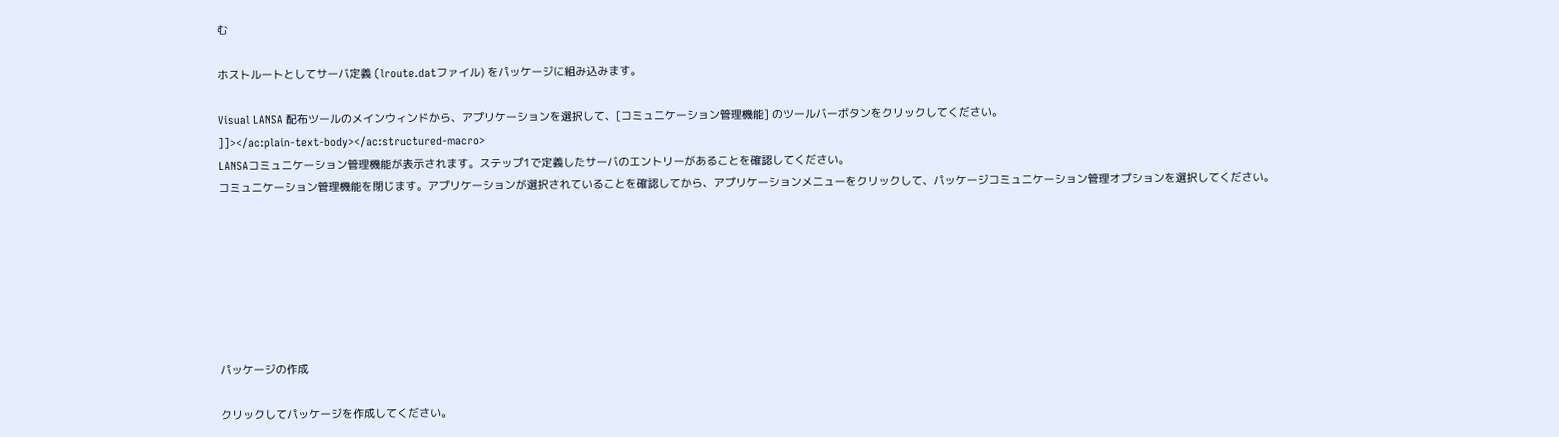む

ホストルートとしてサーバ定義 (lroute.datファイル) をパッケージに組み込みます。

Visual LANSA 配布ツールのメインウィンドから、アプリケーションを選択して、[コミュニケーション管理機能] のツールバーボタンをクリックしてください。
]]></ac:plain-text-body></ac:structured-macro>
LANSAコミュニケーション管理機能が表示されます。ステップ1で定義したサーバのエントリーがあることを確認してください。
コミュニケーション管理機能を閉じます。アプリケーションが選択されていることを確認してから、アプリケーションメニューをクリックして、パッケージコミュニケーション管理オプションを選択してください。







パッケージの作成

クリックしてパッケージを作成してください。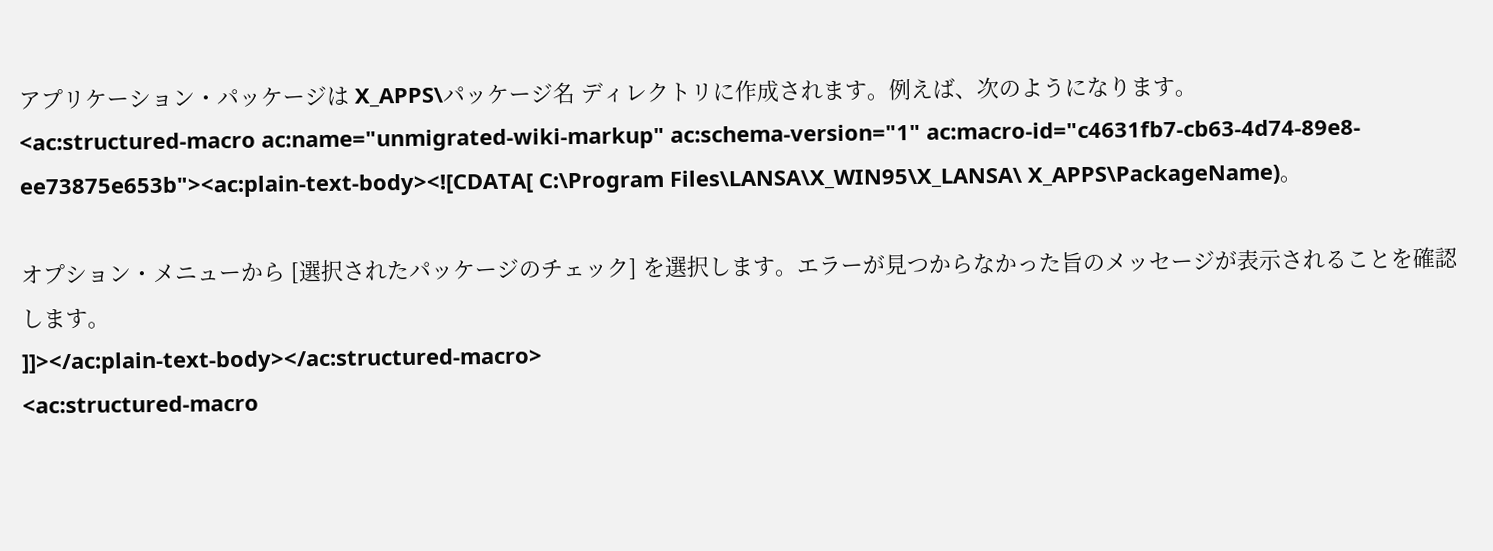アプリケーション・パッケージは X_APPS\パッケージ名 ディレクトリに作成されます。例えば、次のようになります。
<ac:structured-macro ac:name="unmigrated-wiki-markup" ac:schema-version="1" ac:macro-id="c4631fb7-cb63-4d74-89e8-ee73875e653b"><ac:plain-text-body><![CDATA[ C:\Program Files\LANSA\X_WIN95\X_LANSA\ X_APPS\PackageName)。

オプション・メニューから [選択されたパッケージのチェック] を選択します。エラーが見つからなかった旨のメッセージが表示されることを確認します。
]]></ac:plain-text-body></ac:structured-macro>
<ac:structured-macro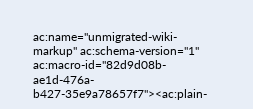ac:name="unmigrated-wiki-markup" ac:schema-version="1" ac:macro-id="82d9d08b-ae1d-476a-b427-35e9a78657f7"><ac:plain-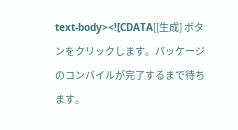text-body><![CDATA[[生成] ボタンをクリックします。パッケージのコンパイルが完了するまで待ちます。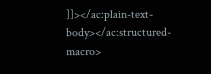]]></ac:plain-text-body></ac:structured-macro>